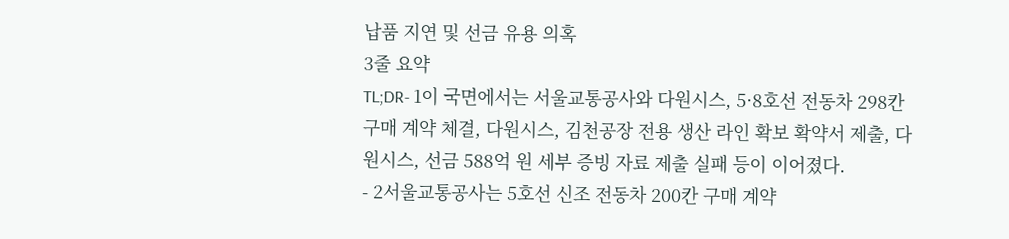납품 지연 및 선금 유용 의혹
3줄 요약
TL;DR- 1이 국면에서는 서울교통공사와 다원시스, 5·8호선 전동차 298칸 구매 계약 체결, 다원시스, 김천공장 전용 생산 라인 확보 확약서 제출, 다원시스, 선금 588억 원 세부 증빙 자료 제출 실패 등이 이어졌다.
- 2서울교통공사는 5호선 신조 전동차 200칸 구매 계약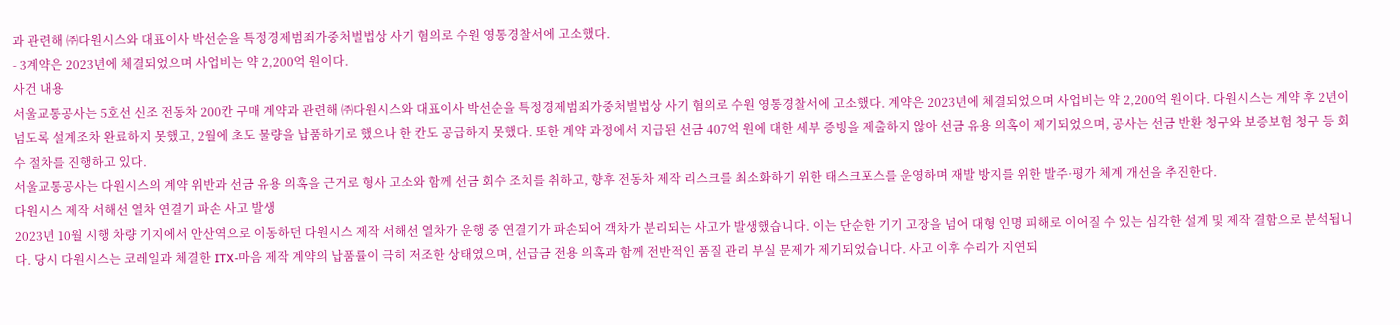과 관련해 ㈜다원시스와 대표이사 박선순을 특정경제범죄가중처벌법상 사기 혐의로 수원 영통경찰서에 고소했다.
- 3계약은 2023년에 체결되었으며 사업비는 약 2,200억 원이다.
사건 내용
서울교통공사는 5호선 신조 전동차 200칸 구매 계약과 관련해 ㈜다원시스와 대표이사 박선순을 특정경제범죄가중처벌법상 사기 혐의로 수원 영통경찰서에 고소했다. 계약은 2023년에 체결되었으며 사업비는 약 2,200억 원이다. 다원시스는 계약 후 2년이 넘도록 설계조차 완료하지 못했고, 2월에 초도 물량을 납품하기로 했으나 한 칸도 공급하지 못했다. 또한 계약 과정에서 지급된 선금 407억 원에 대한 세부 증빙을 제출하지 않아 선금 유용 의혹이 제기되었으며, 공사는 선금 반환 청구와 보증보험 청구 등 회수 절차를 진행하고 있다.
서울교통공사는 다원시스의 계약 위반과 선금 유용 의혹을 근거로 형사 고소와 함께 선금 회수 조치를 취하고, 향후 전동차 제작 리스크를 최소화하기 위한 태스크포스를 운영하며 재발 방지를 위한 발주·평가 체계 개선을 추진한다.
다원시스 제작 서해선 열차 연결기 파손 사고 발생
2023년 10월 시행 차량 기지에서 안산역으로 이동하던 다원시스 제작 서해선 열차가 운행 중 연결기가 파손되어 객차가 분리되는 사고가 발생했습니다. 이는 단순한 기기 고장을 넘어 대형 인명 피해로 이어질 수 있는 심각한 설계 및 제작 결함으로 분석됩니다. 당시 다원시스는 코레일과 체결한 ITX-마음 제작 계약의 납품률이 극히 저조한 상태였으며, 선급금 전용 의혹과 함께 전반적인 품질 관리 부실 문제가 제기되었습니다. 사고 이후 수리가 지연되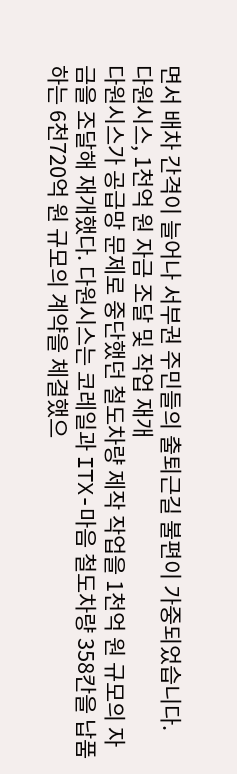면서 배차 간격이 늘어나 서부권 주민들의 출퇴근길 불편이 가중되었습니다.
다원시스, 1천억 원 자금 조달 및 작업 재개
다원시스가 공급망 문제로 중단했던 철도차량 제작 작업을 1천억 원 규모의 자금을 조달해 재개했다. 다원시스는 코레일과 ITX-마음 철도차량 358칸을 납품하는 6천720억 원 규모의 계약을 체결했으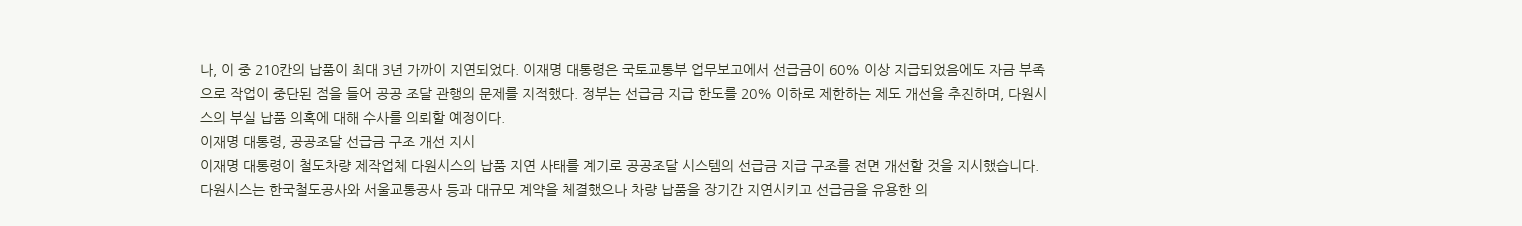나, 이 중 210칸의 납품이 최대 3년 가까이 지연되었다. 이재명 대통령은 국토교통부 업무보고에서 선급금이 60% 이상 지급되었음에도 자금 부족으로 작업이 중단된 점을 들어 공공 조달 관행의 문제를 지적했다. 정부는 선급금 지급 한도를 20% 이하로 제한하는 제도 개선을 추진하며, 다원시스의 부실 납품 의혹에 대해 수사를 의뢰할 예정이다.
이재명 대통령, 공공조달 선급금 구조 개선 지시
이재명 대통령이 철도차량 제작업체 다원시스의 납품 지연 사태를 계기로 공공조달 시스템의 선급금 지급 구조를 전면 개선할 것을 지시했습니다. 다원시스는 한국철도공사와 서울교통공사 등과 대규모 계약을 체결했으나 차량 납품을 장기간 지연시키고 선급금을 유용한 의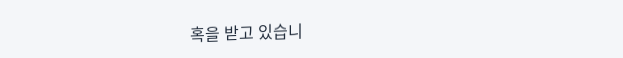혹을 받고 있습니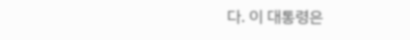다. 이 대통령은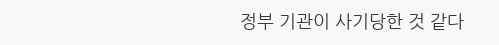정부 기관이 사기당한 것 같다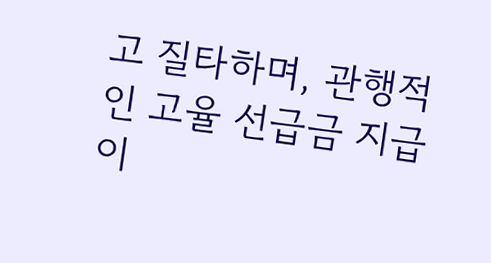고 질타하며, 관행적인 고율 선급금 지급이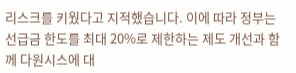리스크를 키웠다고 지적했습니다. 이에 따라 정부는 선급금 한도를 최대 20%로 제한하는 제도 개선과 함께 다원시스에 대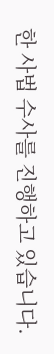한 사법 수사를 진행하고 있습니다.